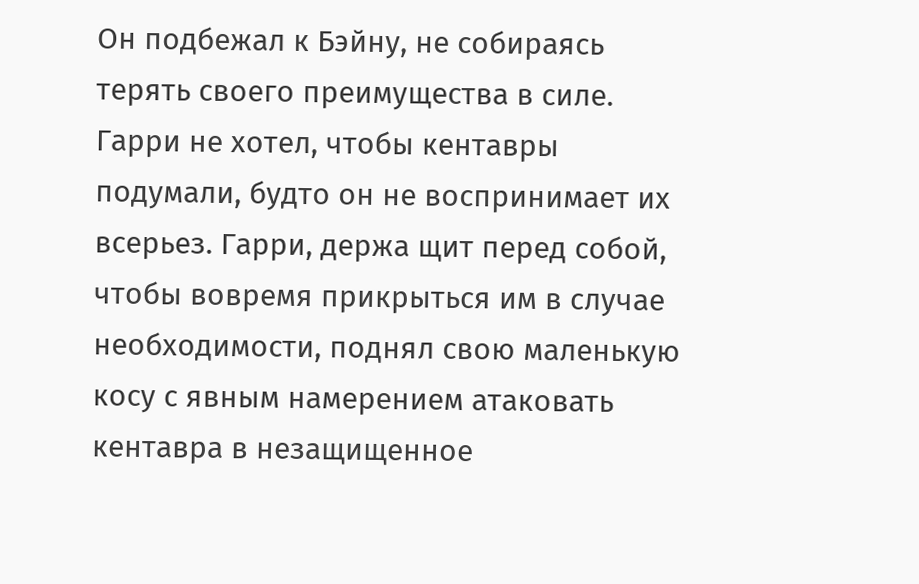Он подбежал к Бэйну, не собираясь терять своего преимущества в силе. Гарри не хотел, чтобы кентавры подумали, будто он не воспринимает их всерьез. Гарри, держа щит перед собой, чтобы вовремя прикрыться им в случае необходимости, поднял свою маленькую косу с явным намерением атаковать кентавра в незащищенное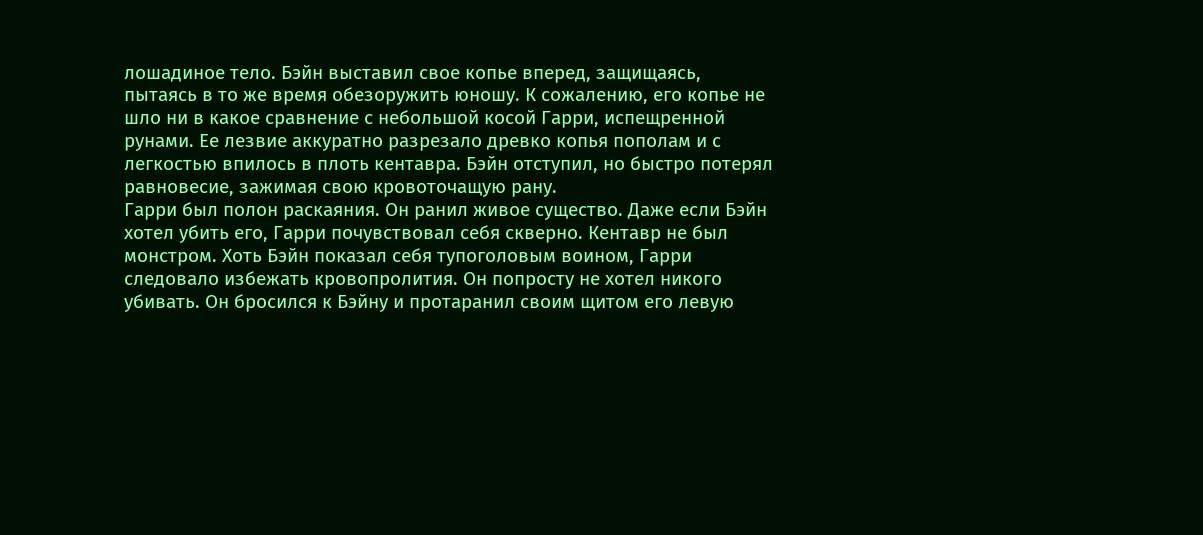лошадиное тело. Бэйн выставил свое копье вперед, защищаясь, пытаясь в то же время обезоружить юношу. К сожалению, его копье не шло ни в какое сравнение с небольшой косой Гарри, испещренной рунами. Ее лезвие аккуратно разрезало древко копья пополам и с легкостью впилось в плоть кентавра. Бэйн отступил, но быстро потерял равновесие, зажимая свою кровоточащую рану.
Гарри был полон раскаяния. Он ранил живое существо. Даже если Бэйн хотел убить его, Гарри почувствовал себя скверно. Кентавр не был монстром. Хоть Бэйн показал себя тупоголовым воином, Гарри следовало избежать кровопролития. Он попросту не хотел никого убивать. Он бросился к Бэйну и протаранил своим щитом его левую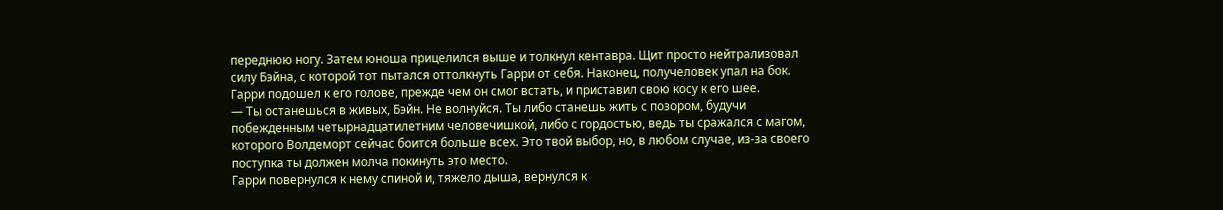переднюю ногу. Затем юноша прицелился выше и толкнул кентавра. Щит просто нейтрализовал силу Бэйна, с которой тот пытался оттолкнуть Гарри от себя. Наконец, получеловек упал на бок. Гарри подошел к его голове, прежде чем он смог встать, и приставил свою косу к его шее.
— Ты останешься в живых, Бэйн. Не волнуйся. Ты либо станешь жить с позором, будучи побежденным четырнадцатилетним человечишкой, либо с гордостью, ведь ты сражался с магом, которого Волдеморт сейчас боится больше всех. Это твой выбор, но, в любом случае, из-за своего поступка ты должен молча покинуть это место.
Гарри повернулся к нему спиной и, тяжело дыша, вернулся к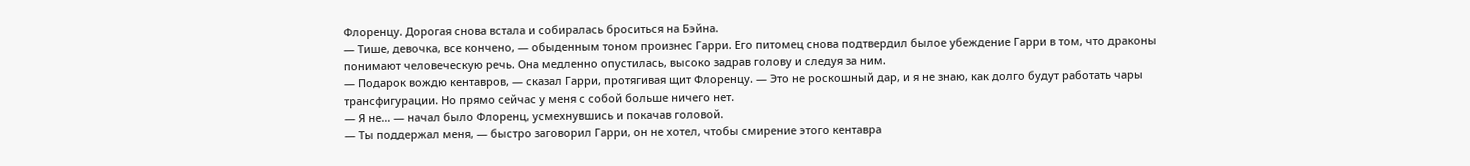Флоренцу. Дорогая снова встала и собиралась броситься на Бэйна.
— Тише, девочка, все кончено, — обыденным тоном произнес Гарри. Его питомец снова подтвердил былое убеждение Гарри в том, что драконы понимают человеческую речь. Она медленно опустилась, высоко задрав голову и следуя за ним.
— Подарок вождю кентавров, — сказал Гарри, протягивая щит Флоренцу. — Это не роскошный дар, и я не знаю, как долго будут работать чары трансфигурации. Но прямо сейчас у меня с собой больше ничего нет.
— Я не… — начал было Флоренц, усмехнувшись и покачав головой.
— Ты поддержал меня, — быстро заговорил Гарри, он не хотел, чтобы смирение этого кентавра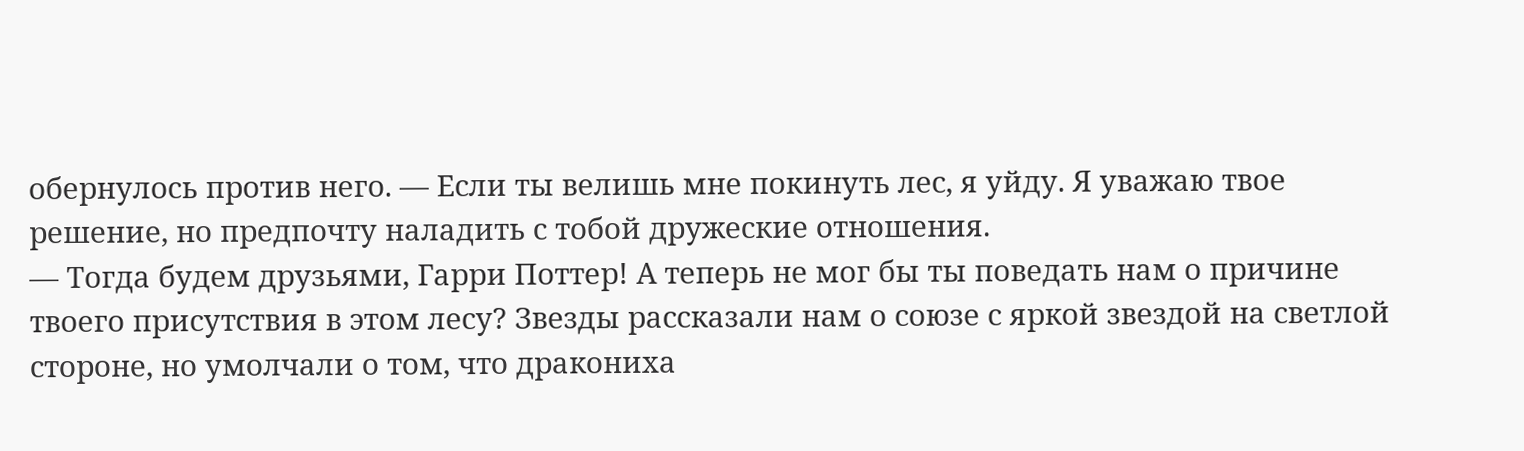обернулось против него. — Если ты велишь мне покинуть лес, я уйду. Я уважаю твое решение, но предпочту наладить с тобой дружеские отношения.
— Тогда будем друзьями, Гарри Поттер! А теперь не мог бы ты поведать нам о причине твоего присутствия в этом лесу? Звезды рассказали нам о союзе с яркой звездой на светлой стороне, но умолчали о том, что дракониха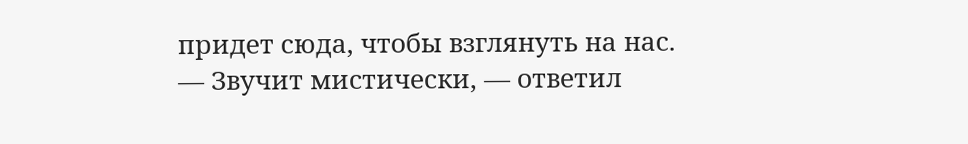придет сюда, чтобы взглянуть на нас.
— Звучит мистически, — ответил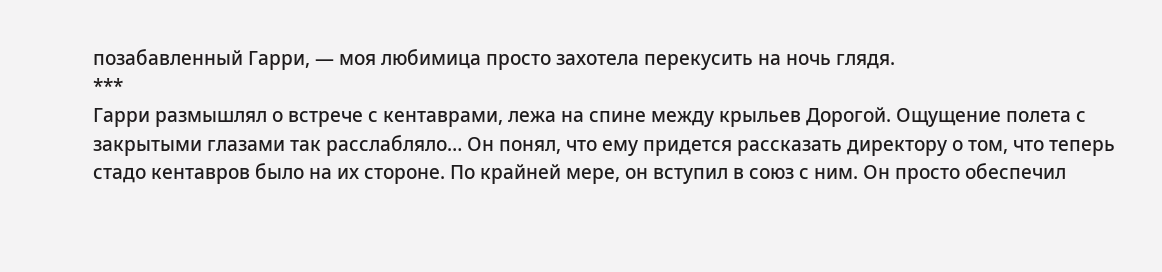позабавленный Гарри, — моя любимица просто захотела перекусить на ночь глядя.
***
Гарри размышлял о встрече с кентаврами, лежа на спине между крыльев Дорогой. Ощущение полета с закрытыми глазами так расслабляло… Он понял, что ему придется рассказать директору о том, что теперь стадо кентавров было на их стороне. По крайней мере, он вступил в союз с ним. Он просто обеспечил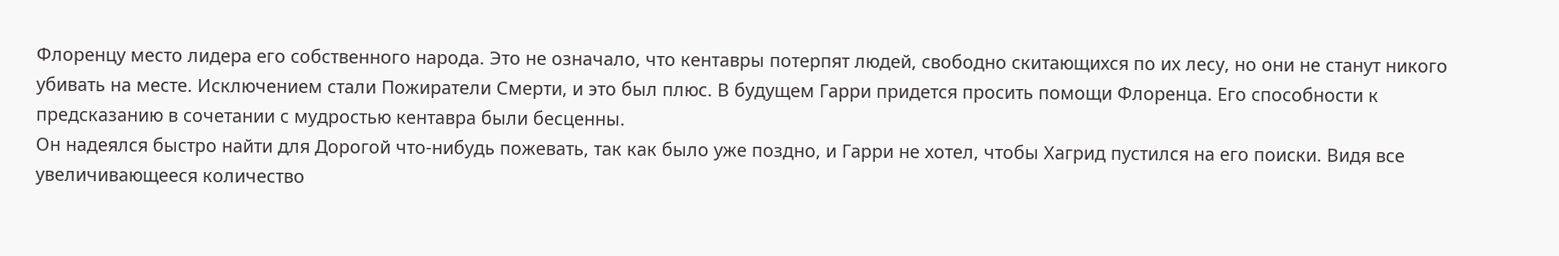Флоренцу место лидера его собственного народа. Это не означало, что кентавры потерпят людей, свободно скитающихся по их лесу, но они не станут никого убивать на месте. Исключением стали Пожиратели Смерти, и это был плюс. В будущем Гарри придется просить помощи Флоренца. Его способности к предсказанию в сочетании с мудростью кентавра были бесценны.
Он надеялся быстро найти для Дорогой что-нибудь пожевать, так как было уже поздно, и Гарри не хотел, чтобы Хагрид пустился на его поиски. Видя все увеличивающееся количество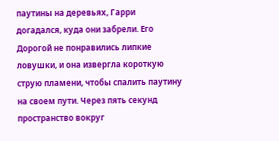паутины на деревьях, Гарри догадался, куда они забрели. Его Дорогой не понравились липкие ловушки, и она извергла короткую струю пламени, чтобы спалить паутину на своем пути. Через пять секунд пространство вокруг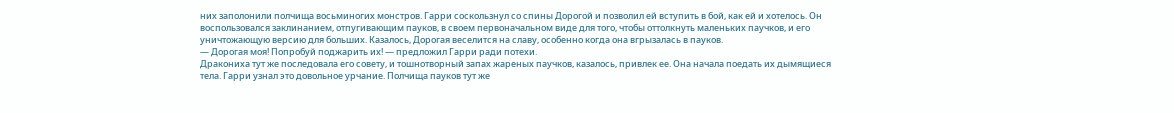них заполонили полчища восьминогих монстров. Гарри соскользнул со спины Дорогой и позволил ей вступить в бой, как ей и хотелось. Он воспользовался заклинанием, отпугивающим пауков, в своем первоначальном виде для того, чтобы оттолкнуть маленьких паучков, и его уничтожающую версию для больших. Казалось, Дорогая веселится на славу, особенно когда она вгрызалась в пауков.
— Дорогая моя! Попробуй поджарить их! — предложил Гарри ради потехи.
Дракониха тут же последовала его совету, и тошнотворный запах жареных паучков, казалось, привлек ее. Она начала поедать их дымящиеся тела. Гарри узнал это довольное урчание. Полчища пауков тут же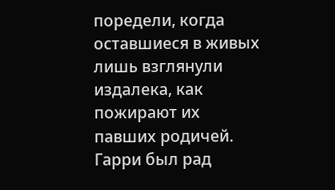поредели, когда оставшиеся в живых лишь взглянули издалека, как пожирают их павших родичей. Гарри был рад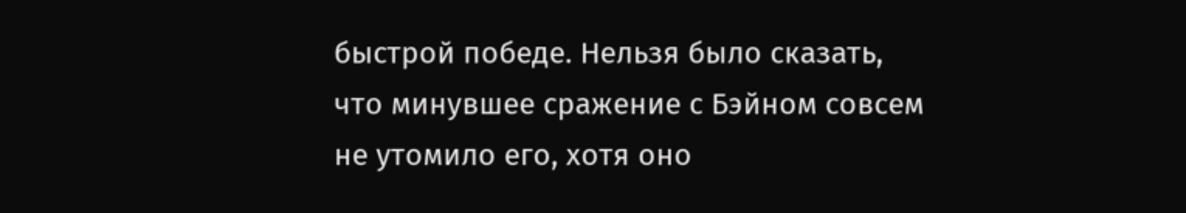быстрой победе. Нельзя было сказать, что минувшее сражение с Бэйном совсем не утомило его, хотя оно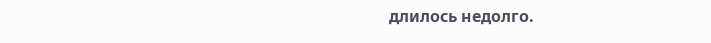длилось недолго.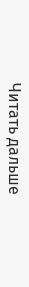Читать дальше